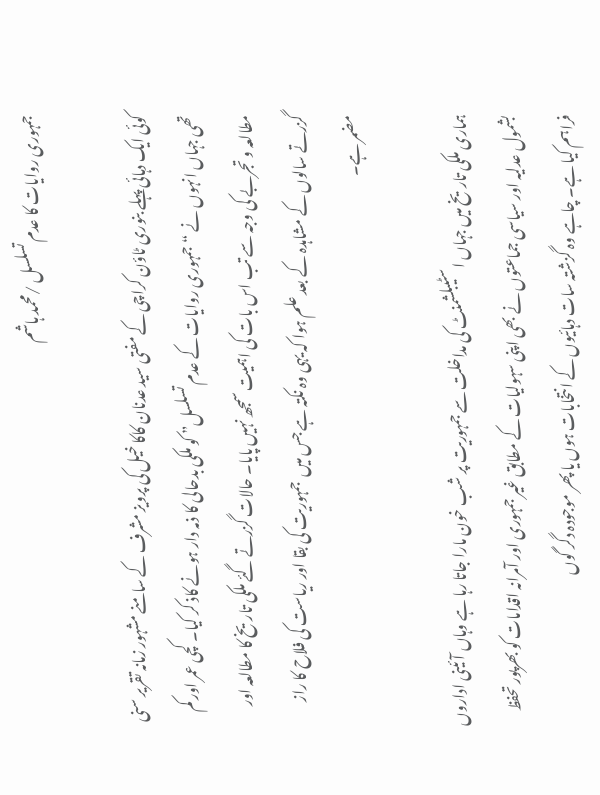جمہوری روایات کا عدم تسلسل /محمد ہاشم

کوئی ایک دہائی پہلے بنوری ٹاؤن کراچی کے مفتی سید عدنان کاکا خیل کی پرویز مشرف کے سامنے مشہور زمانہ تقریر سنی تھی جہاں انہوں نے “جمہوری روایات کے عدم تسلسل” کو ملکی بدحالی کا ذمہ دار ہونے کاذ کر کیا۔ کچی عمر اور کم مطالعہ و تجربے کی وجہ سے تب اس بات کی اہمیت سمجھ نہیں پایا۔ حالات گزرتے گئے ملکی تاریخ کا مطالعہ اور گزرتے سالوں کے مشاہدہ کے بعد علم ہوا کہ یہی وہ نکتہ ہے جس میں  جمہوریت کی بقا اور ریاست کی فلاح کا راز مضمر ہے۔

ہماری ملکی تاریخ میں جہاں اسٹیبلشمنٹ کی مداخلت سے جمہوریت پر شب خون مارا جاتا رہا ہے وہاں آئینی اداروں بشمول عدلیہ اور سیاسی جماعتوں نے بھی اپنی سہولیات کے مطابق غیر جمہوری اور آمرانہ اقدامات کو بھرپور تحفظ فراہم کیا ہے۔ چاہے وہ گزشتہ سات دہائیوں کے انتخابات ہوں یا پھر موجودہ دگر گوں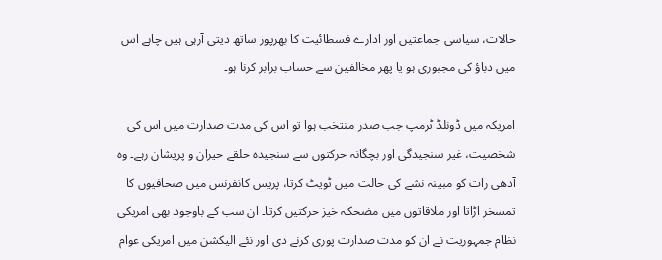حالات، سیاسی جماعتیں اور ادارے فسطائیت کا بھرپور ساتھ دیتی آرہی ہیں چاہے اس میں دباؤ کی مجبوری ہو یا پھر مخالفین سے حساب برابر کرنا ہو۔

امریکہ میں ڈونلڈ ٹرمپ جب صدر منتخب ہوا تو اس کی مدت صدارت میں اس کی شخصیت، غیر سنجیدگی اور بچگانہ حرکتوں سے سنجیدہ حلقے حیران و پریشان رہے۔ وہ آدھی رات کو مبینہ نشے کی حالت میں ٹویٹ کرتا، پریس کانفرنس میں صحافیوں کا تمسخر اڑاتا اور ملاقاتوں میں مضحکہ خیز حرکتیں کرتا۔ ان سب کے باوجود بھی امریکی نظام جمہوریت نے ان کو مدت صدارت پوری کرنے دی اور نئے الیکشن میں امریکی عوام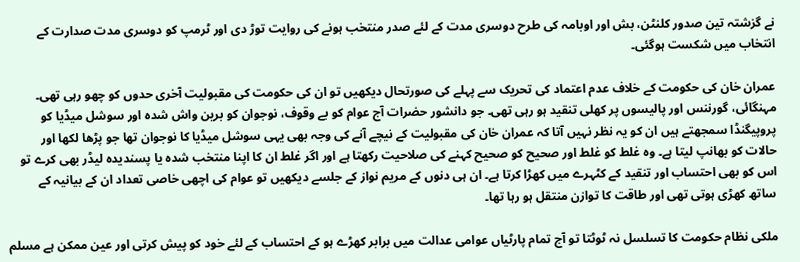نے گزشتہ تین صدور کلنٹن، بش اور اوبامہ کی طرح دوسری مدت کے لئے صدر منتخب ہونے کی روایت توڑ دی اور ٹرمپ کو دوسری مدت صدارت کے انتخاب میں شکست ہوگئی۔

عمران خان کی حکومت کے خلاف عدم اعتماد کی تحریک سے پہلے کی صورتحال دیکھیں تو ان کی حکومت کی مقبولیت آخری حدوں کو چھو رہی تھی۔ مہنگائی، گورننس اور پالیسوں پر کھلی تنقید ہو رہی تھی۔ جو دانشور حضرات آج عوام کو بے وقوف، نوجوان کو برین واش شدہ اور سوشل میڈیا کو پروپیگنڈا سمجھتے ہیں ان کو یہ نظر نہیں آتا کہ عمران خان کی مقبولیت کے نیچے آنے کی وجہ بھی یہی سوشل میڈیا کا نوجوان تھا جو پڑھا لکھا اور حالات کو بھانپ لیتا ہے۔ وہ غلط کو غلط اور صحیح کو صحیح کہنے کی صلاحیت رکھتا ہے اور اگر غلط ان کا اپنا منتخب شدہ یا پسندیدہ لیڈر بھی کرے تو اس کو بھی احتساب اور تنقید کے کٹہرے میں کھڑا کرتا ہے۔ ان ہی دنوں کے مریم نواز کے جلسے دیکھیں تو عوام کی اچھی خاصی تعداد ان کے بیانیہ کے ساتھ کھڑی ہوتی تھی اور طاقت کا توازن منتقل ہو رہا تھا۔

ملکی نظام حکومت کا تسلسل نہ ٹوٹتا تو آج تمام پارٹیاں عوامی عدالت میں برابر کھڑے ہو کے احتساب کے لئے خود کو پیش کرتی اور عین ممکن ہے مسلم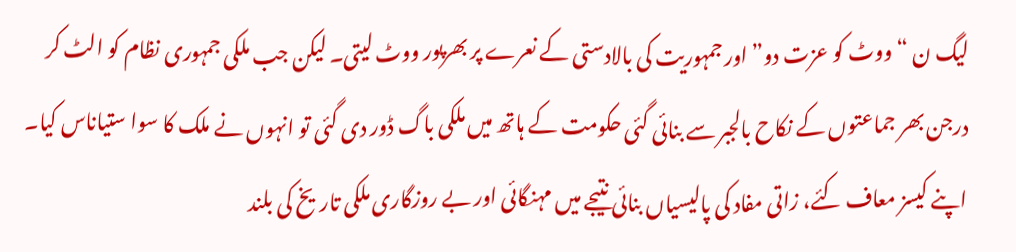لیگ ن “ووٹ کو عزت دو” اور جمہوریت کی بالادستی کے نعرے پر بھرپور ووٹ لیتی۔ لیکن جب ملکی جمہوری نظام کو الٹ کر درجن بھر جماعتوں کے نکاح بالجبر سے بنائی گئی حکومت کے ہاتھ میں ملکی باگ ڈور دی گئی تو انہوں نے ملک کا سوا ستیاناس کیا۔ اپنے کیسز معاف کئے، زاتی مفاد کی پالیسیاں بنائی نتیجے میں مہنگائی اور بے روزگاری ملکی تاریخ کی بلند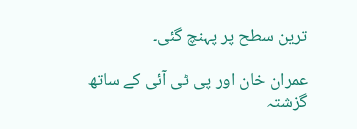ترین سطح پر پہنچ گئی۔

عمران خان اور پی ٹی آئی کے ساتھ گزشتہ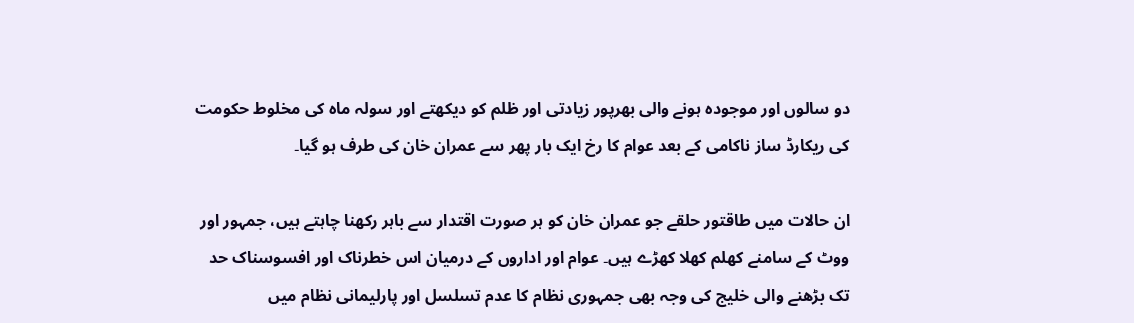دو سالوں اور موجودہ ہونے والی بھرپور زیادتی اور ظلم کو دیکھتے اور سولہ ماہ کی مخلوط حکومت کی ریکارڈ ساز ناکامی کے بعد عوام کا رخ ایک بار پھر سے عمران خان کی طرف ہو گیا۔

ان حالات میں طاقتور حلقے جو عمران خان کو ہر صورت اقتدار سے باہر رکھنا چاہتے ہیں، جمہور اور ووٹ کے سامنے کھلم کھلا کھڑے ہیں۔ عوام اور اداروں کے درمیان اس خطرناک اور افسوسناک حد تک بڑھنے والی خلیج کی وجہ بھی جمہوری نظام کا عدم تسلسل اور پارلیمانی نظام میں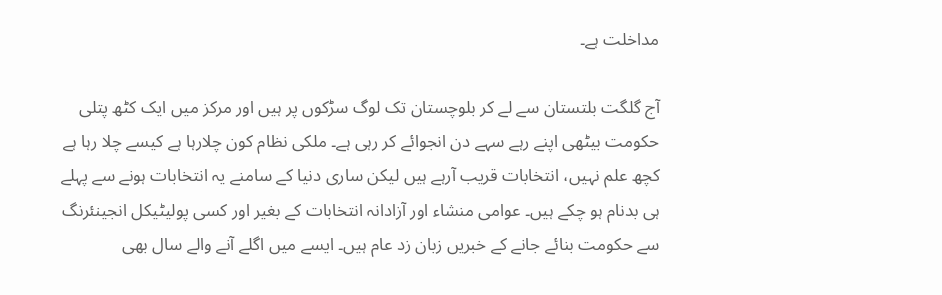مداخلت ہے۔

آج گلگت بلتستان سے لے کر بلوچستان تک لوگ سڑکوں پر ہیں اور مرکز میں ایک کٹھ پتلی حکومت بیٹھی اپنے رہے سہے دن انجوائے کر رہی ہے۔ ملکی نظام کون چلارہا ہے کیسے چلا رہا ہے کچھ علم نہیں، انتخابات قریب آرہے ہیں لیکن ساری دنیا کے سامنے یہ انتخابات ہونے سے پہلے ہی بدنام ہو چکے ہیں۔ عوامی منشاء اور آزادانہ انتخابات کے بغیر اور کسی پولیٹیکل انجینئرنگ سے حکومت بنائے جانے کے خبریں زبان زد عام ہیں۔ ایسے میں اگلے آنے والے سال بھی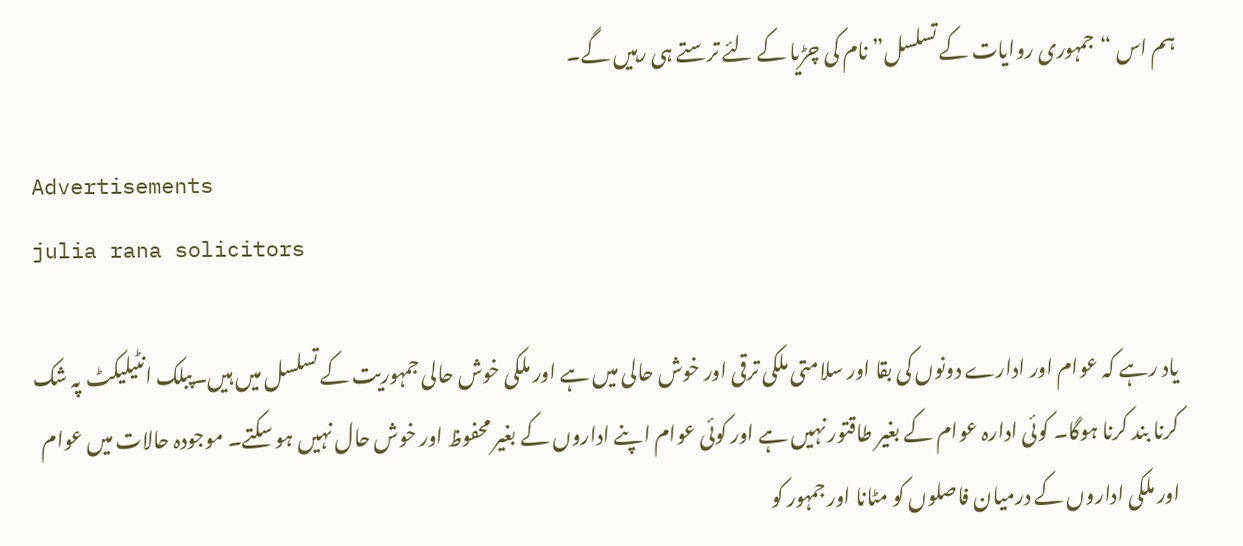ہم اس “جمہوری روایات کے تسلسل” نام کی چڑیا کے لئے ترستے ہی رہیں گے۔

Advertisements
julia rana solicitors

یاد رہے کہ عوام اور ادارے دونوں کی بقا اور سلامتی ملکی ترقی اور خوش حالی میں ہے اور ملکی خوش حالی جمہوریت کے تسلسل میں ہیں۔پبلک انٹیلیکٹ پہ شک کرنا بند کرنا ہوگا۔ کوئی ادارہ عوام کے بغیر طاقتور نہیں ہے اور کوئی عوام اپنے اداروں کے بغیر محفوظ اور خوش حال نہیں ہو سکتے۔ موجودہ حالات میں عوام اور ملکی اداروں کے درمیان فاصلوں کو مٹانا اور جمہور کو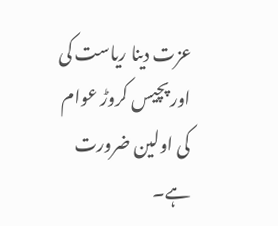عزت دینا ریاست کی اور پچیس کروڑ عوام کی اولین ضرورت ہے۔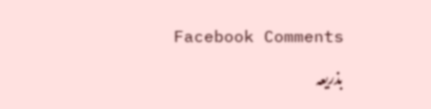Facebook Comments

بذریعہ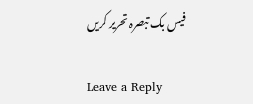فیس بک تبصرہ تحریر کریں

Leave a Reply